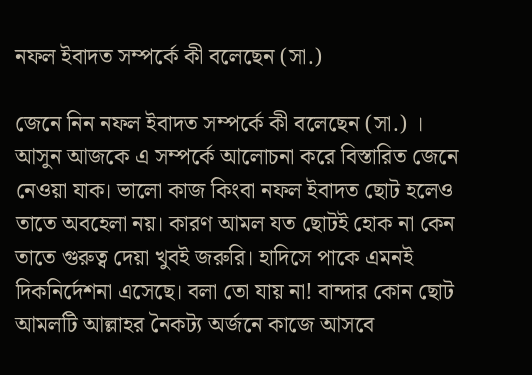নফল ইবাদত সম্পর্কে কী বলেছেন (সা.)

জেনে নিন নফল ইবাদত সম্পর্কে কী বলেছেন (সা.) । আসুন আজকে এ সম্পর্কে আলোচনা করে বিস্তারিত জেনে নেওয়া যাক। ভালো কাজ কিংবা নফল ইবাদত ছোট হলেও তাতে অবহেলা নয়। কারণ আমল যত ছোটই হোক না কেন তাতে গুরুত্ব দেয়া খুবই জরুরি। হাদিসে পাকে এমনই দিকনির্দেশনা এসেছে। বলা তো যায় না! বান্দার কোন ছোট আমলটি আল্লাহর নৈকট্য অর্জনে কাজে আসবে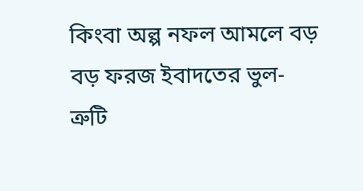কিংবা অল্প নফল আমলে বড় বড় ফরজ ইবাদতের ভুল-ত্রুটি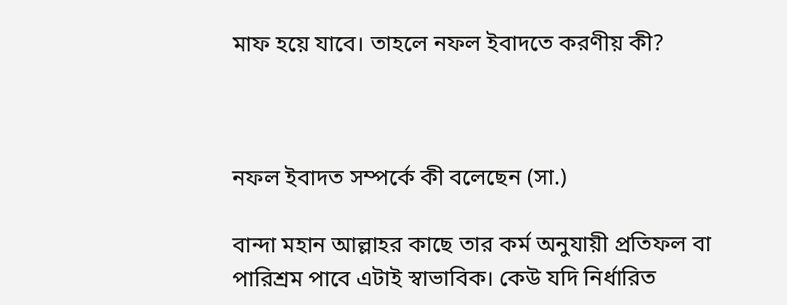মাফ হয়ে যাবে। তাহলে নফল ইবাদতে করণীয় কী?



নফল ইবাদত সম্পর্কে কী বলেছেন (সা.)

বান্দা মহান আল্লাহর কাছে তার কর্ম অনুযায়ী প্রতিফল বা পারিশ্রম পাবে এটাই স্বাভাবিক। কেউ যদি নির্ধারিত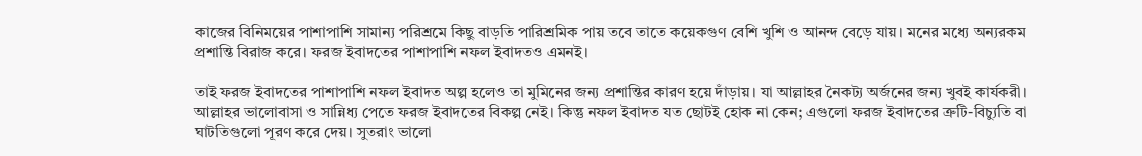কাজের বিনিময়ের পাশাপাশি সামান্য পরিশ্রমে কিছু বাড়তি পারিশ্রমিক পায় তবে তাতে কয়েকগুণ বেশি খুশি ও আনন্দ বেড়ে যায়। মনের মধ্যে অন্যরকম প্রশান্তি বিরাজ করে। ফরজ ইবাদতের পাশাপাশি নফল ইবাদতও এমনই।

তাই ফরজ ইবাদতের পাশাপাশি নফল ইবাদত অল্প হলেও তা মুমিনের জন্য প্রশান্তির কারণ হয়ে দাঁড়ায়। যা আল্লাহর নৈকট্য অর্জনের জন্য খুবই কার্যকরী। আল্লাহর ভালোবাসা ও সান্নিধ্য পেতে ফরজ ইবাদতের বিকল্প নেই। কিন্তু নফল ইবাদত যত ছোটই হোক না কেন; এগুলো ফরজ ইবাদতের ত্রুটি-বিচ্যুতি বা ঘাটতিগুলো পূরণ করে দেয়। সুতরাং ভালো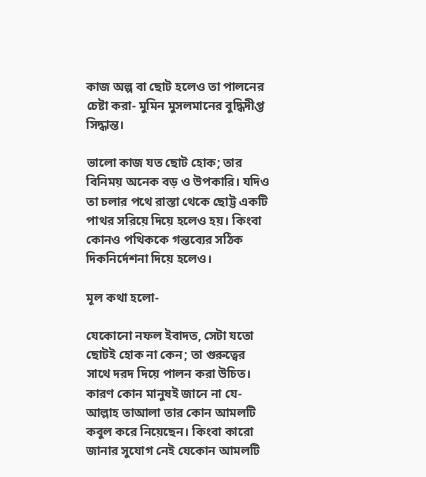কাজ অল্প বা ছোট হলেও তা পালনের চেষ্টা করা- মুমিন মুসলমানের বুদ্ধিদীপ্ত সিদ্ধান্ত।

ভালো কাজ যত ছোট হোক; তার বিনিময় অনেক বড় ও উপকারি। যদিও তা চলার পথে রাস্তা থেকে ছোট্ট একটি পাথর সরিয়ে দিয়ে হলেও হয়। কিংবা কোনও পথিককে গন্তব্যের সঠিক দিকনির্দেশনা দিয়ে হলেও।

মূল কথা হলো-

যেকোনো নফল ইবাদত, সেটা যতো ছোটই হোক না কেন; তা গুরুত্বের সাথে দরদ দিয়ে পালন করা উচিত। কারণ কোন মানুষই জানে না যে- আল্লাহ তাআলা তার কোন আমলটি কবুল করে নিয়েছেন। কিংবা কারো জানার সুযোগ নেই যেকোন আমলটি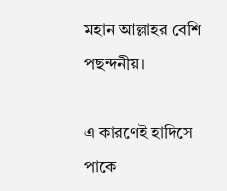মহান আল্লাহর বেশি পছন্দনীয়।

এ কারণেই হাদিসে পাকে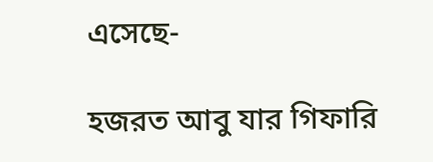এসেছে-

হজরত আবু যার গিফারি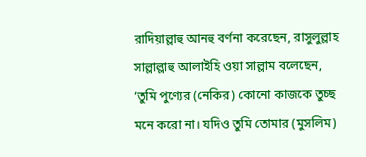রাদিয়াল্লাহু আনহু বর্ণনা করেছেন, রাসুলুল্লাহ সাল্লাল্লাহু আলাইহি ওয়া সাল্লাম বলেছেন, ‘তুমি পুণ্যের (নেকির) কোনো কাজকে তুচ্ছ মনে করো না। যদিও তুমি তোমার (মুসলিম)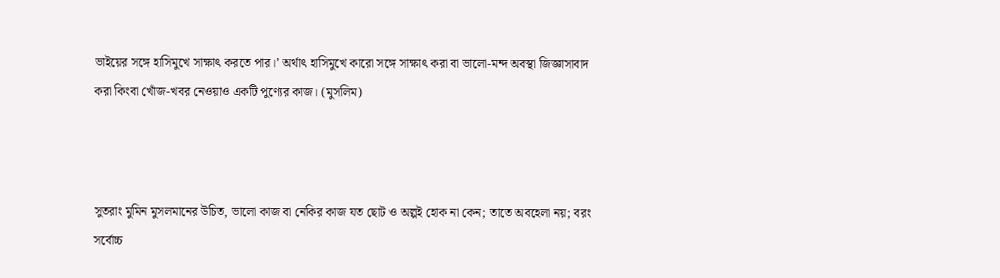ভাইয়ের সঙ্গে হাসিমুখে সাক্ষাৎ করতে পার।’ অর্থাৎ হাসিমুখে কারো সঙ্গে সাক্ষাৎ করা বা ভালো-মন্দ অবস্থা জিজ্ঞাসাবাদ করা কিংবা খোঁজ-খবর নেওয়াও একটি পুণ্যের কাজ। (মুসলিম)



সুতরাং মুমিন মুসলমানের উচিত, ভালো কাজ বা নেকির কাজ যত ছোট ও অল্পই হোক না কেন; তাতে অবহেলা নয়; বরং সর্বোচ্চ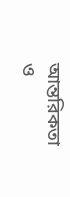আন্তরিকতা ও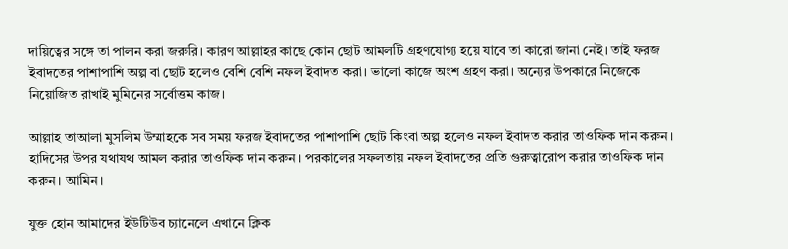দায়িত্বের সঙ্গে তা পালন করা জরুরি। কারণ আল্লাহর কাছে কোন ছোট আমলটি গ্রহণযোগ্য হয়ে যাবে তা কারো জানা নেই। তাই ফরজ ইবাদতের পাশাপাশি অল্প বা ছোট হলেও বেশি বেশি নফল ইবাদত করা। ভালো কাজে অংশ গ্রহণ করা। অন্যের উপকারে নিজেকে নিয়োজিত রাখাই মুমিনের সর্বোত্তম কাজ।

আল্লাহ তাআলা মুসলিম উম্মাহকে সব সময় ফরজ ইবাদতের পাশাপাশি ছোট কিংবা অল্প হলেও নফল ইবাদত করার তাওফিক দান করুন। হাদিসের উপর যথাযথ আমল করার তাওফিক দান করুন। পরকালের সফলতায় নফল ইবাদতের প্রতি গুরুত্বারোপ করার তাওফিক দান করুন। আমিন।

যুক্ত হোন আমাদের ইউটিউব চ্যানেলে এখানে ক্লিক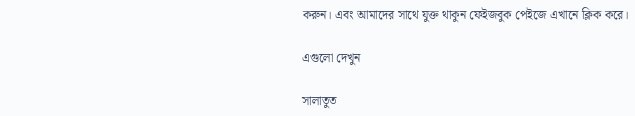করুন। এবং আমাদের সাথে যুক্ত থাকুন ফেইজবুক পেইজে এখানে ক্লিক করে।

এগুলো দেখুন

সালাতুত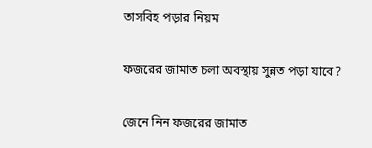তাসবিহ পড়ার নিয়ম

ফজরের জামাত চলা অবস্থায় সুন্নত পড়া যাবে?

জেনে নিন ফজরের জামাত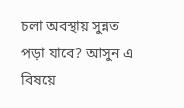চলা অবস্থায় সুন্নত পড়া যাবে? আসুন এ বিষয়ে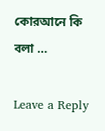কোরআনে কি বলা …

Leave a Reply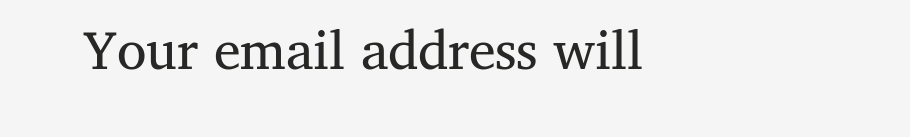Your email address will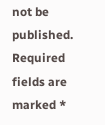not be published. Required fields are marked *